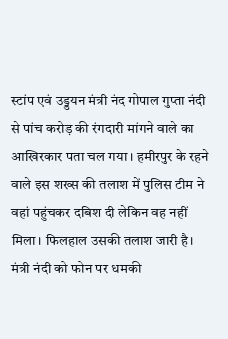स्टांप एवं उड्डयन मंत्री नंद गोपाल गुप्ता नंदी से पांच करोड़ की रंगदारी मांगने वाले का आखिरकार पता चल गया। हमीरपुर के रहने वाले इस शख्स की तलाश में पुलिस टीम ने वहां पहुंचकर दबिश दी लेकिन वह नहीं मिला। फिलहाल उसकी तलाश जारी है।
मंत्री नंदी को फोन पर धमकी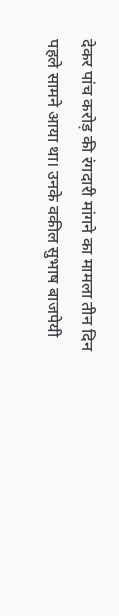देकर पांच करोड़ की रंगदारी मांगने का मामला तीन दिन पहले सामने आया था। उनके वकील सुभाष बाजपेयी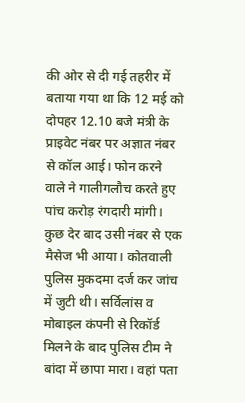की ओर से दी गई तहरीर में बताया गया था कि 12 मई को दोपहर 12.10 बजे मंत्री के प्राइवेट नंबर पर अज्ञात नंबर से कॉल आई। फोन करने वाले ने गालीगलौच करते हुए पांच करोड़ रंगदारी मांगी। कुछ देर बाद उसी नंबर से एक मैसेज भी आया। कोतवाली पुलिस मुकदमा दर्ज कर जांच में जुटी थी। सर्विलांस व मोबाइल कंपनी से रिकॉर्ड मिलने के बाद पुलिस टीम ने बांदा में छापा मारा। वहां पता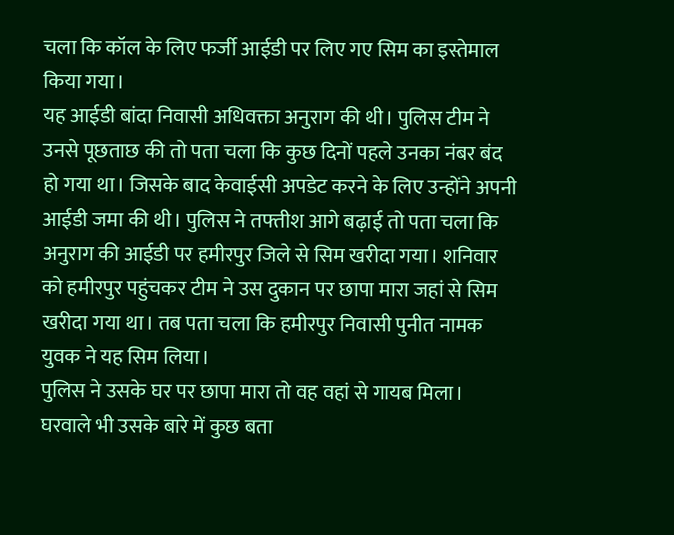चला कि कॉल के लिए फर्जी आईडी पर लिए गए सिम का इस्तेमाल किया गया।
यह आईडी बांदा निवासी अधिवक्ता अनुराग की थी। पुलिस टीम ने उनसे पूछताछ की तो पता चला कि कुछ दिनों पहले उनका नंबर बंद हो गया था। जिसके बाद केवाईसी अपडेट करने के लिए उन्होंने अपनी आईडी जमा की थी। पुलिस ने तफ्तीश आगे बढ़ाई तो पता चला कि अनुराग की आईडी पर हमीरपुर जिले से सिम खरीदा गया। शनिवार को हमीरपुर पहुंचकर टीम ने उस दुकान पर छापा मारा जहां से सिम खरीदा गया था। तब पता चला कि हमीरपुर निवासी पुनीत नामक युवक ने यह सिम लिया।
पुलिस ने उसके घर पर छापा मारा तो वह वहां से गायब मिला। घरवाले भी उसके बारे में कुछ बता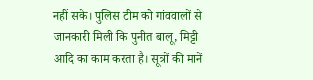नहीं सके। पुलिस टीम को गांववालों से जानकारी मिली कि पुनीत बालू, मिट्टी आदि का काम करता है। सूत्रों की मानें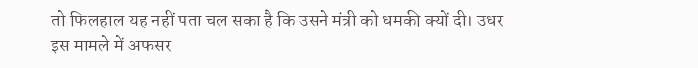तो फिलहाल यह नहीं पता चल सका है कि उसने मंत्री को धमकी क्यों दी। उधर इस मामले में अफसर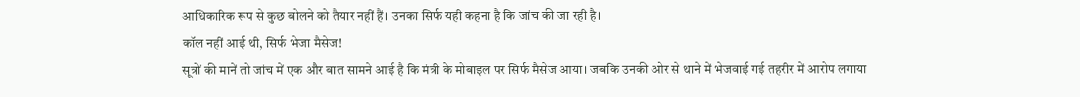आधिकारिक रूप से कुछ बोलने को तैयार नहीं हैं। उनका सिर्फ यही कहना है कि जांच की जा रही है।
कॉल नहीं आई थी, सिर्फ भेजा मैसेज!
सूत्रों की मानें तो जांच में एक और बात सामने आई है कि मंत्री के मोबाइल पर सिर्फ मैसेज आया। जबकि उनकी ओर से थाने में भेजवाई गई तहरीर में आरोप लगाया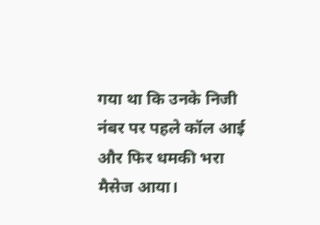गया था कि उनके निजी नंबर पर पहले कॉल आई और फिर धमकी भरा मैसेज आया।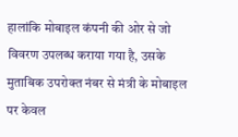हालांकि मोबाइल कंपनी की ओर से जो विवरण उपलब्ध कराया गया है, उसके मुताबिक उपरोक्त नंबर से मंत्री के मोबाइल पर केवल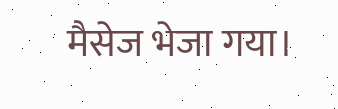मैसेज भेजा गया।